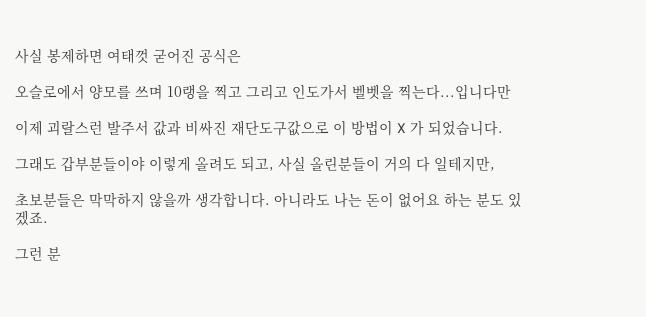사실 봉제하면 여태껏 굳어진 공식은

오슬로에서 양모를 쓰며 10랭을 찍고 그리고 인도가서 벨벳을 찍는다...입니다만

이제 괴랄스런 발주서 값과 비싸진 재단도구값으로 이 방법이 X 가 되었습니다.

그래도 갑부분들이야 이렇게 올려도 되고, 사실 올린분들이 거의 다 일테지만,

초보분들은 막막하지 않을까 생각합니다. 아니라도 나는 돈이 없어요 하는 분도 있겠죠.

그런 분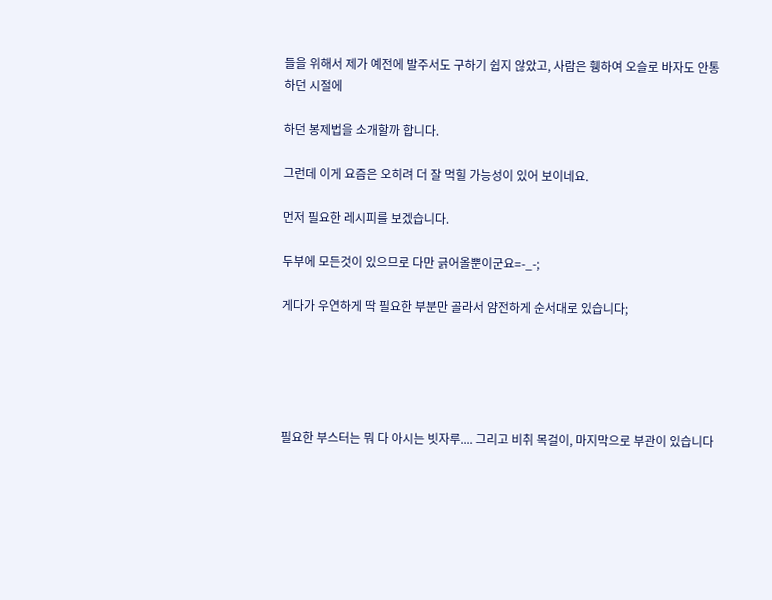들을 위해서 제가 예전에 발주서도 구하기 쉽지 않았고, 사람은 휑하여 오슬로 바자도 안통하던 시절에

하던 봉제법을 소개할까 합니다.

그런데 이게 요즘은 오히려 더 잘 먹힐 가능성이 있어 보이네요.

먼저 필요한 레시피를 보겠습니다.

두부에 모든것이 있으므로 다만 긁어올뿐이군요=-_-;

게다가 우연하게 딱 필요한 부분만 골라서 얌전하게 순서대로 있습니다;





필요한 부스터는 뭐 다 아시는 빗자루.... 그리고 비취 목걸이, 마지막으로 부관이 있습니다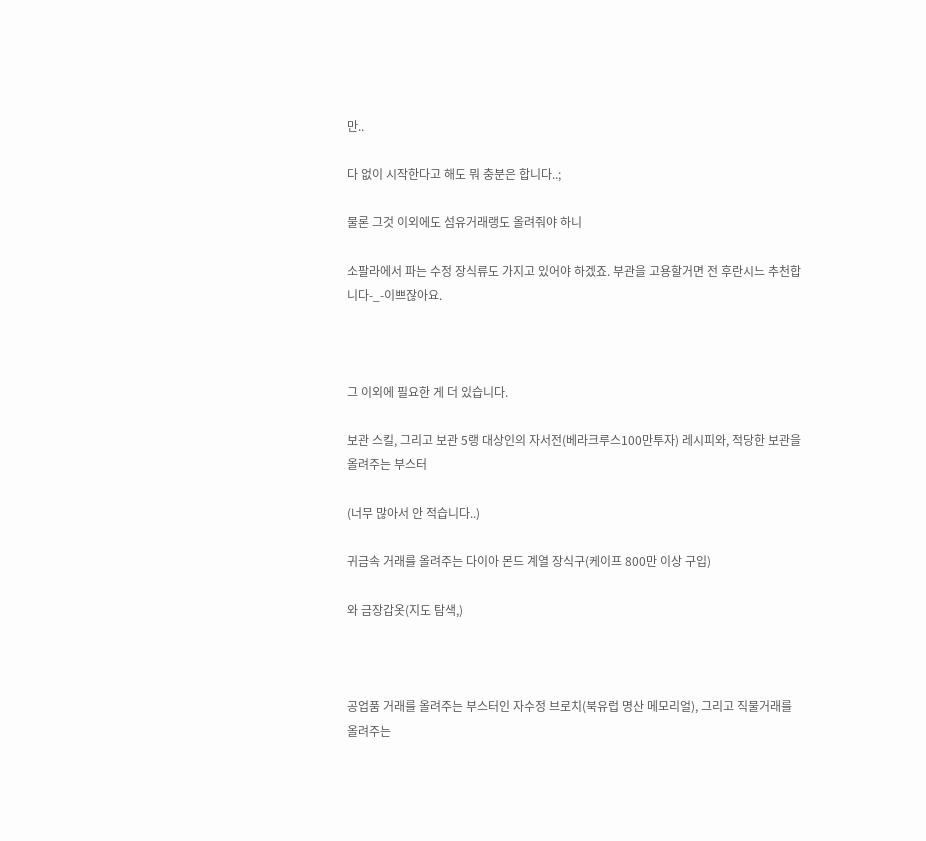만..

다 없이 시작한다고 해도 뭐 충분은 합니다..;

물론 그것 이외에도 섬유거래랭도 올려줘야 하니

소팔라에서 파는 수정 장식류도 가지고 있어야 하겠죠. 부관을 고용할거면 전 후란시느 추천합니다-_-이쁘잖아요.



그 이외에 필요한 게 더 있습니다.

보관 스킬, 그리고 보관 5랭 대상인의 자서전(베라크루스100만투자) 레시피와, 적당한 보관을 올려주는 부스터

(너무 많아서 안 적습니다..)

귀금속 거래를 올려주는 다이아 몬드 계열 장식구(케이프 800만 이상 구입)

와 금장갑옷(지도 탐색,)



공업품 거래를 올려주는 부스터인 자수정 브로치(북유럽 명산 메모리얼), 그리고 직물거래를 올려주는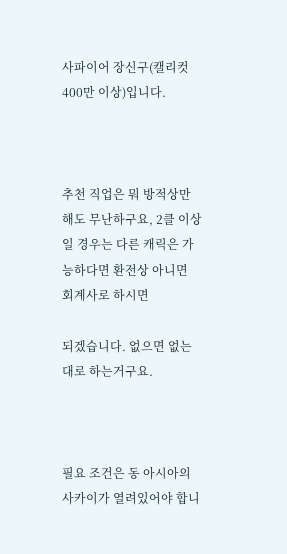사파이어 장신구(캘리컷 400만 이상)입니다.



추천 직업은 뭐 방적상만해도 무난하구요, 2클 이상일 경우는 다른 캐릭은 가능하다면 환전상 아니면 회계사로 하시면

되겠습니다. 없으면 없는대로 하는거구요.



필요 조건은 동 아시아의 사카이가 열려있어야 합니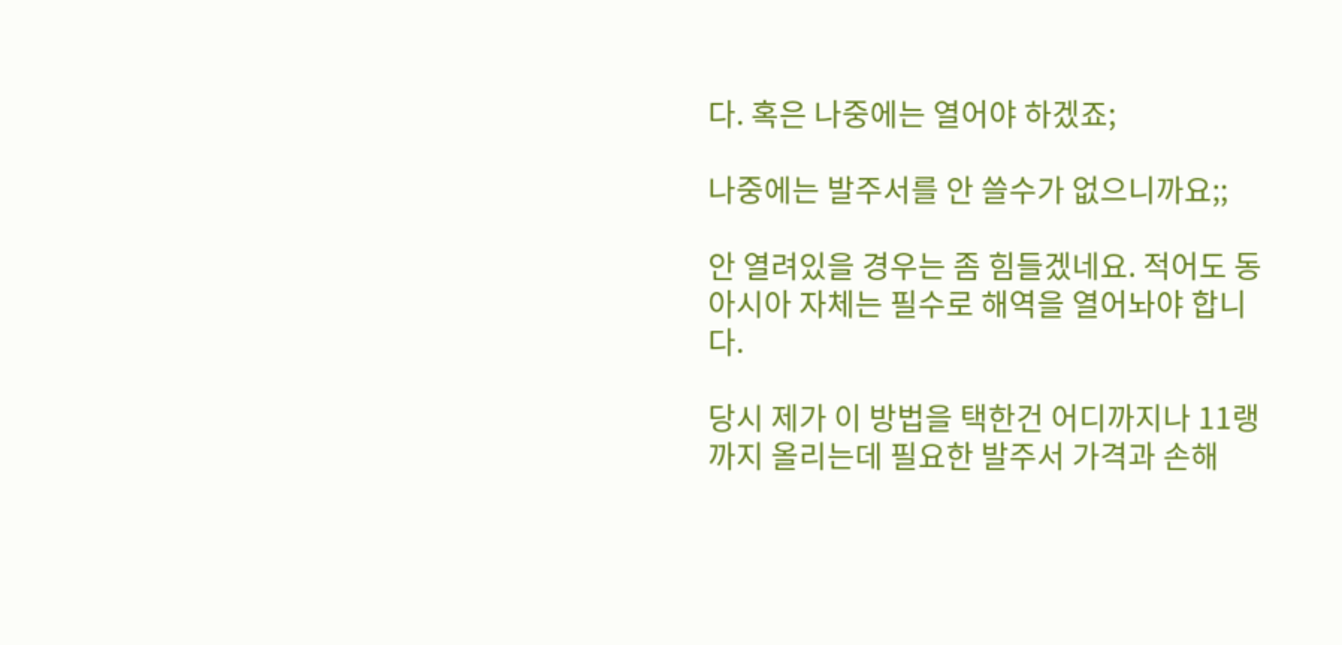다. 혹은 나중에는 열어야 하겠죠;

나중에는 발주서를 안 쓸수가 없으니까요;;

안 열려있을 경우는 좀 힘들겠네요. 적어도 동아시아 자체는 필수로 해역을 열어놔야 합니다.

당시 제가 이 방법을 택한건 어디까지나 11랭까지 올리는데 필요한 발주서 가격과 손해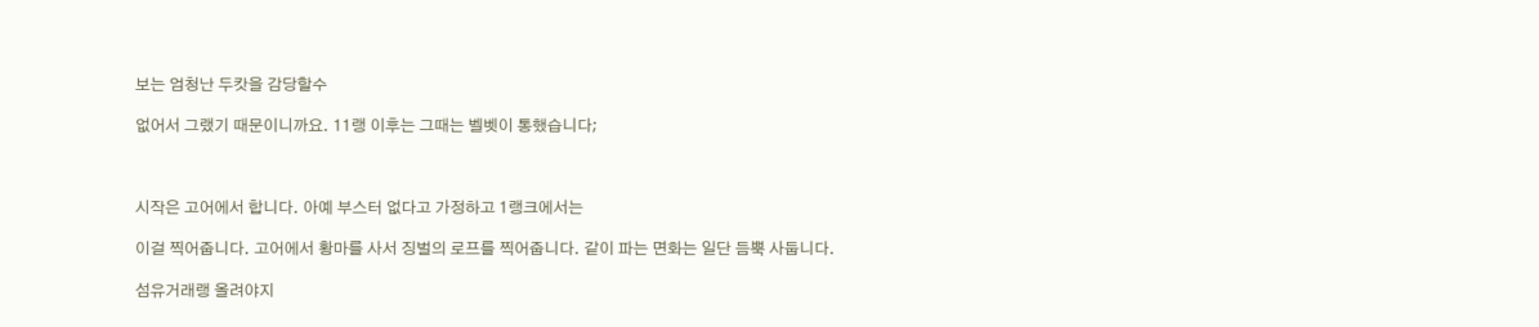보는 엄청난 두캇을 감당할수

없어서 그랬기 때문이니까요. 11랭 이후는 그때는 벨벳이 통했습니다;



시작은 고어에서 합니다. 아예 부스터 없다고 가정하고 1랭크에서는

이걸 찍어줍니다. 고어에서 황마를 사서 징벌의 로프를 찍어줍니다. 같이 파는 면화는 일단 듬뿍 사둡니다.

섬유거래랭 올려야지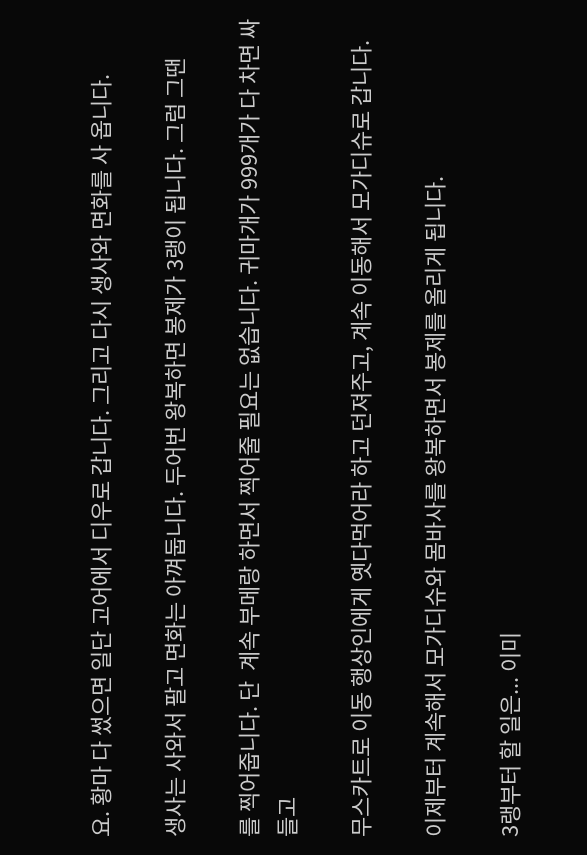요. 황마 다 썼으면 일단 고어에서 디우로 갑니다. 그리고 다시 생사와 면화를 사 옵니다.

생사는 사와서 팔고 면화는 아껴둡니다. 두어번 왕복하면 봉제가 3랭이 됩니다. 그럼 그땐

를 찍어줍니다. 단  계속 부메랑 하면서 찍어줄 필요는 없습니다. 귀마개가 999개가 다 차면 싸들고

무스카트로 이동 행상인에게 옛다먹어라 하고 던져주고, 계속 이동해서 모가디슈로 갑니다.

이제부터 계속해서 모가디슈와 몸바사를 왕복하면서 봉제를 올리게 됩니다.

3랭부터 할 일은... 이미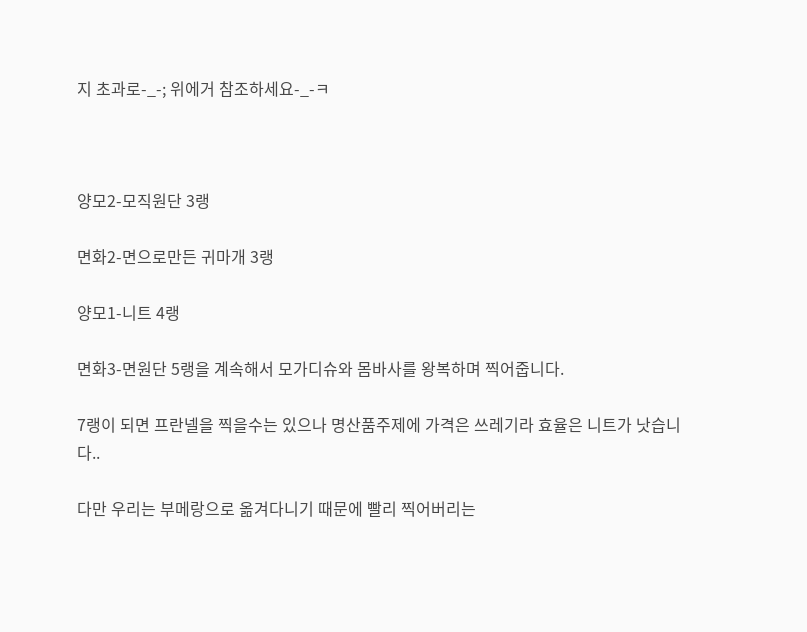지 초과로-_-; 위에거 참조하세요-_-ㅋ



양모2-모직원단 3랭

면화2-면으로만든 귀마개 3랭

양모1-니트 4랭

면화3-면원단 5랭을 계속해서 모가디슈와 몸바사를 왕복하며 찍어줍니다.

7랭이 되면 프란넬을 찍을수는 있으나 명산품주제에 가격은 쓰레기라 효율은 니트가 낫습니다..

다만 우리는 부메랑으로 옮겨다니기 때문에 빨리 찍어버리는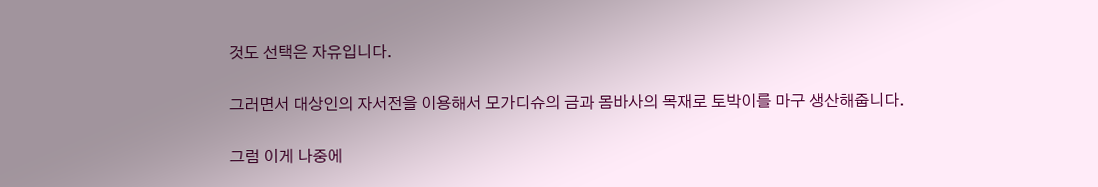것도 선택은 자유입니다.

그러면서 대상인의 자서전을 이용해서 모가디슈의 금과 몸바사의 목재로 토박이를 마구 생산해줍니다.

그럼 이게 나중에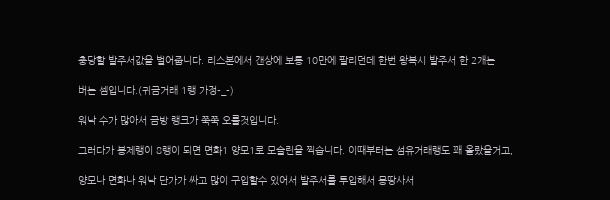충당할 발주서값을 벌어줍니다. 리스본에서 갠상에 보통 10만에 팔리던데 한번 왕복시 발주서 한 2개는

버는 셈입니다.(귀금거래 1랭 가정-_-)

워낙 수가 많아서 금방 랭크가 쭉쭉 오를것입니다.

그러다가 봉제랭이 8랭이 되면 면화1 양모1로 모슬린을 찍습니다. 이때부터는 섬유거래랭도 꽤 올랐을거고,

양모나 면화나 워낙 단가가 싸고 많이 구입할수 있어서 발주서를 투입해서 몽땅사서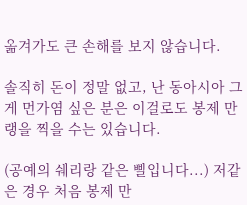옮겨가도 큰 손해를 보지 않습니다.

솔직히 돈이 정말 없고, 난 동아시아 그게 먼가염 싶은 분은 이걸로도 봉제 만랭을 찍을 수는 있습니다.

(공예의 쉐리랑 같은 삘입니다...) 저같은 경우 처음 봉제 만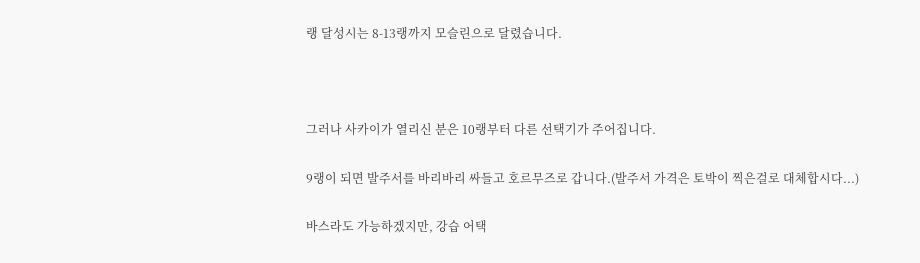랭 달성시는 8-13랭까지 모슬린으로 달렸습니다.



그러나 사카이가 열리신 분은 10랭부터 다른 선택기가 주어집니다.

9랭이 되면 발주서를 바리바리 싸들고 호르무즈로 갑니다.(발주서 가격은 토박이 찍은걸로 대체합시다...)

바스라도 가능하겠지만, 강습 어택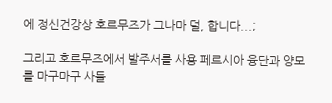에 정신건강상 호르무즈가 그나마 덜, 합니다...;

그리고 호르무즈에서 발주서를 사용 페르시아 융단과 양모를 마구마구 사들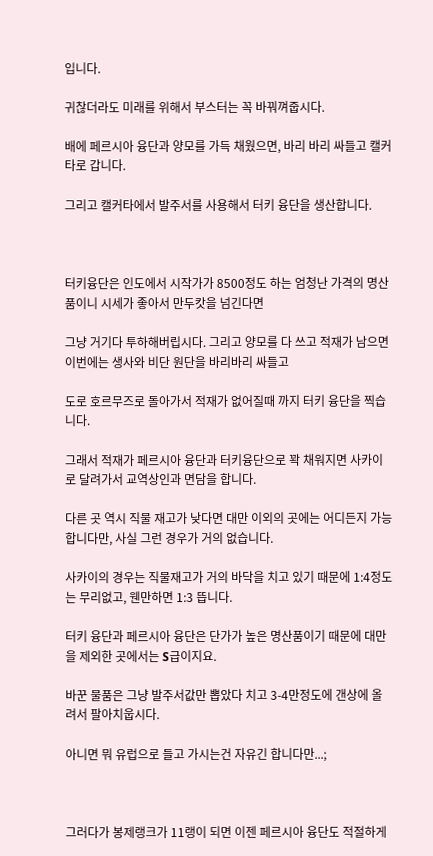입니다.

귀찮더라도 미래를 위해서 부스터는 꼭 바꿔껴줍시다.

배에 페르시아 융단과 양모를 가득 채웠으면, 바리 바리 싸들고 캘커타로 갑니다.

그리고 캘커타에서 발주서를 사용해서 터키 융단을 생산합니다.



터키융단은 인도에서 시작가가 8500정도 하는 엄청난 가격의 명산품이니 시세가 좋아서 만두캇을 넘긴다면

그냥 거기다 투하해버립시다. 그리고 양모를 다 쓰고 적재가 남으면 이번에는 생사와 비단 원단을 바리바리 싸들고

도로 호르무즈로 돌아가서 적재가 없어질때 까지 터키 융단을 찍습니다.

그래서 적재가 페르시아 융단과 터키융단으로 꽉 채워지면 사카이로 달려가서 교역상인과 면담을 합니다.

다른 곳 역시 직물 재고가 낮다면 대만 이외의 곳에는 어디든지 가능합니다만, 사실 그런 경우가 거의 없습니다.

사카이의 경우는 직물재고가 거의 바닥을 치고 있기 때문에 1:4정도는 무리없고, 웬만하면 1:3 뜹니다.

터키 융단과 페르시아 융단은 단가가 높은 명산품이기 때문에 대만을 제외한 곳에서는 S급이지요.

바꾼 물품은 그냥 발주서값만 뽑았다 치고 3-4만정도에 갠상에 올려서 팔아치웁시다.

아니면 뭐 유럽으로 들고 가시는건 자유긴 합니다만...;



그러다가 봉제랭크가 11랭이 되면 이젠 페르시아 융단도 적절하게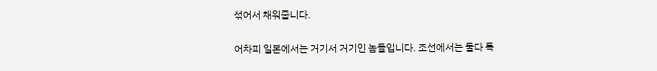섞어서 채워줍니다.

어차피 일본에서는 거기서 거기인 놈들입니다. 조선에서는 둘다 특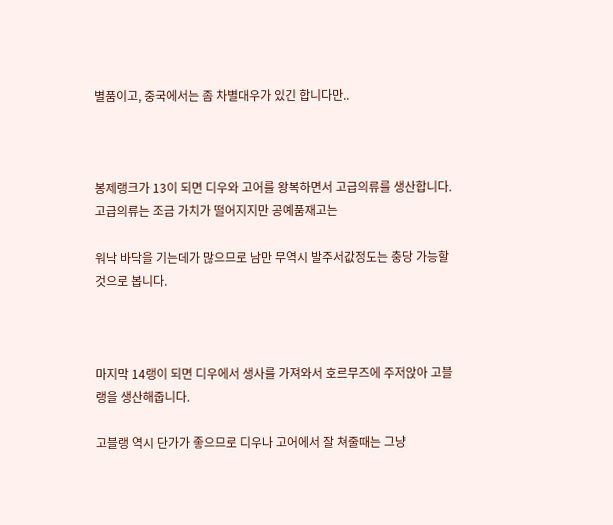별품이고, 중국에서는 좀 차별대우가 있긴 합니다만..



봉제랭크가 13이 되면 디우와 고어를 왕복하면서 고급의류를 생산합니다. 고급의류는 조금 가치가 떨어지지만 공예품재고는

워낙 바닥을 기는데가 많으므로 남만 무역시 발주서값정도는 충당 가능할 것으로 봅니다.



마지막 14랭이 되면 디우에서 생사를 가져와서 호르무즈에 주저앉아 고블랭을 생산해줍니다.

고블랭 역시 단가가 좋으므로 디우나 고어에서 잘 쳐줄때는 그냥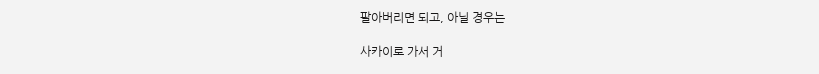팔아버리면 되고, 아닐 경우는

사카이로 가서 거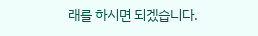래를 하시면 되겠습니다.